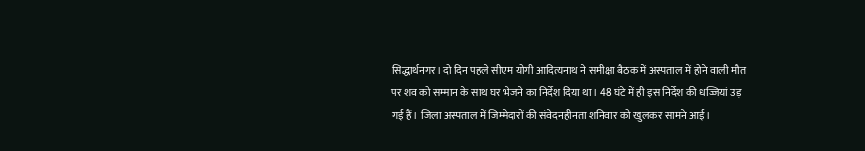सिद्धार्थनगर। दो दिन पहले सीएम योगी आदित्यनाथ ने समीक्षा बैठक में अस्पताल में होने वाली मौत पर शव को सम्मान के साथ घर भेजने का निर्देश दिया था। 48 घंटे में ही इस निर्देश की धज्जियां उड़ गई हैं। जिला अस्पताल में जिम्मेदारों की संवेदनहीनता शनिवार को खुलकर सामने आई।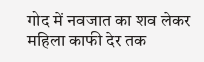गोद में नवजात का शव लेकर महिला काफी देर तक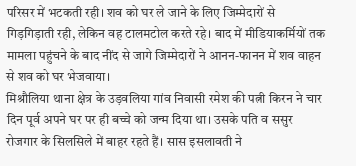परिसर में भटकती रही। शव को घर ले जाने के लिए जिम्मेदारों से गिड़गिड़ाती रही, लेकिन वह टालमटोल करते रहे। बाद में मीडियाकर्मियों तक मामला पहुंचने के बाद नींद से जागे जिम्मेदारों ने आनन-फानन में शव वाहन से शव को घर भेजवाया।
मिश्रौलिया थाना क्षेत्र के उड़वलिया गांव निवासी रमेश की पत्नी किरन ने चार दिन पूर्व अपने घर पर ही बच्चे को जन्म दिया था। उसके पति व ससुर रोजगार के सिलसिले में बाहर रहते हैं। सास इसलावती ने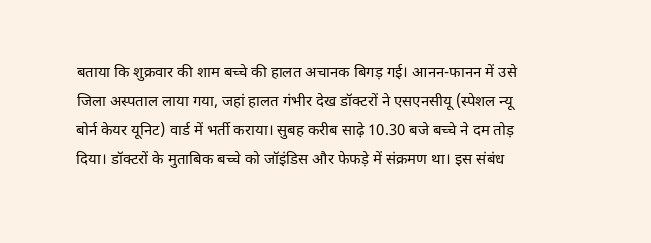बताया कि शुक्रवार की शाम बच्चे की हालत अचानक बिगड़ गई। आनन-फानन में उसे जिला अस्पताल लाया गया, जहां हालत गंभीर देख डॉक्टरों ने एसएनसीयू (स्पेशल न्यू बोर्न केयर यूनिट) वार्ड में भर्ती कराया। सुबह करीब साढ़े 10.30 बजे बच्चे ने दम तोड़ दिया। डॉक्टरों के मुताबिक बच्चे को जॉइंडिस और फेफड़े में संक्रमण था। इस संबंध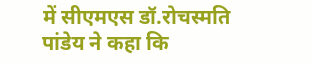में सीएमएस डॉ.रोचस्मति पांडेय ने कहा कि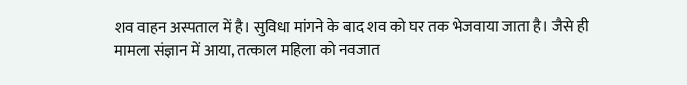शव वाहन अस्पताल में है। सुविधा मांगने के बाद शव को घर तक भेजवाया जाता है। जैसे ही मामला संज्ञान में आया, तत्काल महिला को नवजात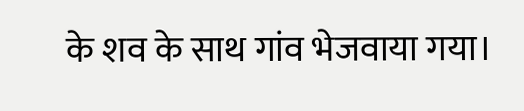के शव के साथ गांव भेजवाया गया।